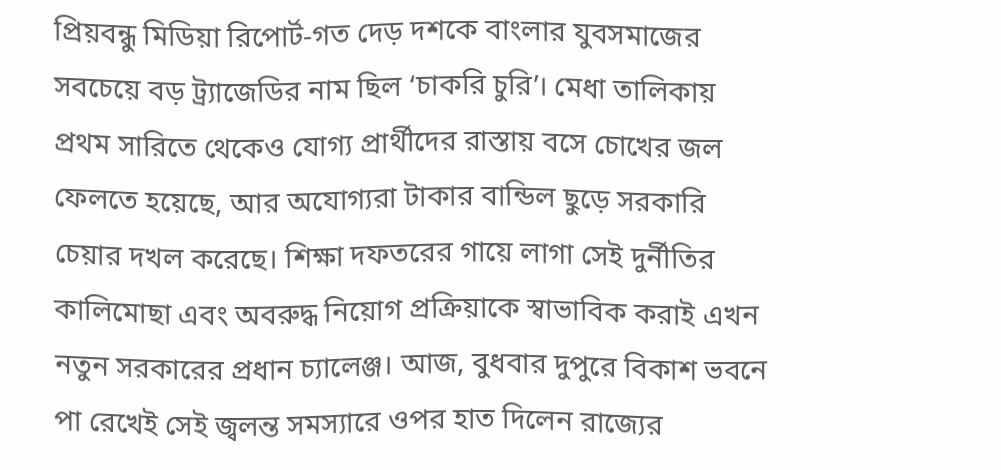প্রিয়বন্ধু মিডিয়া রিপোর্ট-গত দেড় দশকে বাংলার যুবসমাজের সবচেয়ে বড় ট্র্যাজেডির নাম ছিল ‘চাকরি চুরি’। মেধা তালিকায় প্রথম সারিতে থেকেও যোগ্য প্রার্থীদের রাস্তায় বসে চোখের জল ফেলতে হয়েছে, আর অযোগ্যরা টাকার বান্ডিল ছুড়ে সরকারি চেয়ার দখল করেছে। শিক্ষা দফতরের গায়ে লাগা সেই দুর্নীতির কালিমোছা এবং অবরুদ্ধ নিয়োগ প্রক্রিয়াকে স্বাভাবিক করাই এখন নতুন সরকারের প্রধান চ্যালেঞ্জ। আজ, বুধবার দুপুরে বিকাশ ভবনে পা রেখেই সেই জ্বলন্ত সমস্যারে ওপর হাত দিলেন রাজ্যের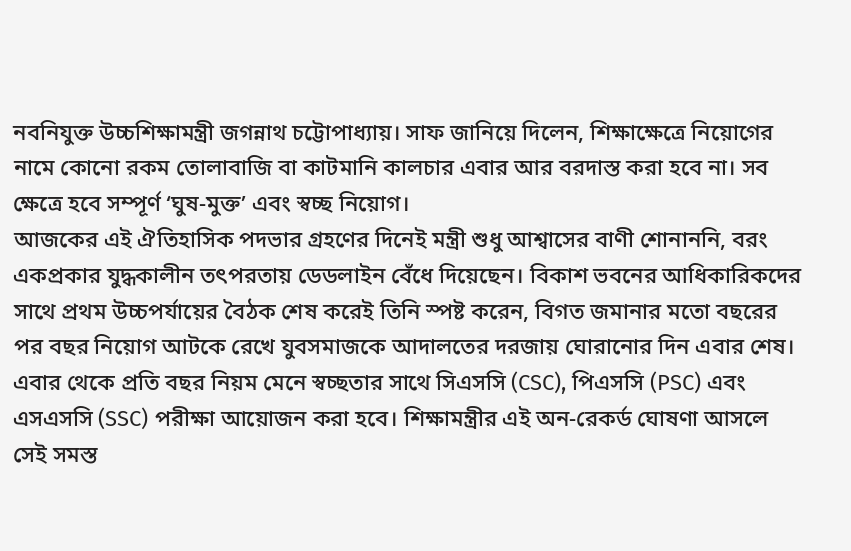নবনিযুক্ত উচ্চশিক্ষামন্ত্রী জগন্নাথ চট্টোপাধ্যায়। সাফ জানিয়ে দিলেন, শিক্ষাক্ষেত্রে নিয়োগের নামে কোনো রকম তোলাবাজি বা কাটমানি কালচার এবার আর বরদাস্ত করা হবে না। সব ক্ষেত্রে হবে সম্পূর্ণ ‘ঘুষ-মুক্ত’ এবং স্বচ্ছ নিয়োগ।
আজকের এই ঐতিহাসিক পদভার গ্রহণের দিনেই মন্ত্রী শুধু আশ্বাসের বাণী শোনাননি, বরং একপ্রকার যুদ্ধকালীন তৎপরতায় ডেডলাইন বেঁধে দিয়েছেন। বিকাশ ভবনের আধিকারিকদের সাথে প্রথম উচ্চপর্যায়ের বৈঠক শেষ করেই তিনি স্পষ্ট করেন, বিগত জমানার মতো বছরের পর বছর নিয়োগ আটকে রেখে যুবসমাজকে আদালতের দরজায় ঘোরানোর দিন এবার শেষ। এবার থেকে প্রতি বছর নিয়ম মেনে স্বচ্ছতার সাথে সিএসসি (CSC), পিএসসি (PSC) এবং এসএসসি (SSC) পরীক্ষা আয়োজন করা হবে। শিক্ষামন্ত্রীর এই অন-রেকর্ড ঘোষণা আসলে সেই সমস্ত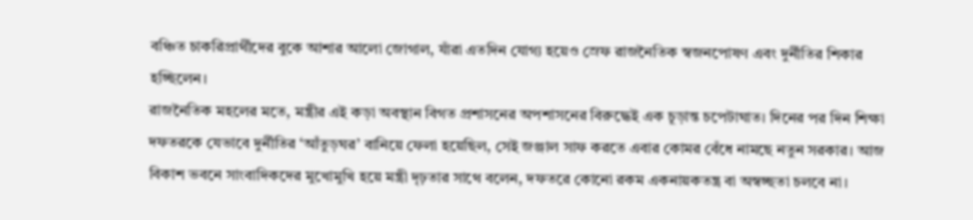বঞ্চিত চাকরিপ্রার্থীদের বুকে আশার আলো জোগাল, যাঁরা এতদিন যোগ্য হয়েও স্রেফ রাজনৈতিক স্বজনপোষণ এবং দুর্নীতির শিকার হচ্ছিলেন।
রাজনৈতিক মহলের মতে, মন্ত্রীর এই কড়া অবস্থান বিগত প্রশাসনের অপশাসনের বিরুদ্ধেই এক চূড়ান্ত চপেটাঘাত। দিনের পর দিন শিক্ষা দফতরকে যেভাবে দুর্নীতির ‘আঁতুড়ঘর’ বানিয়ে ফেলা হয়েছিল, সেই জঞ্জাল সাফ করতে এবার কোমর বেঁধে নামছে নতুন সরকার। আজ বিকাশ ভবনে সাংবাদিকদের মুখোমুখি হয়ে মন্ত্রী দৃঢ়তার সাথে বলেন, দফতরে কোনো রকম একনায়কতন্ত্র বা অস্বচ্ছতা চলবে না।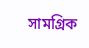সামগ্রিক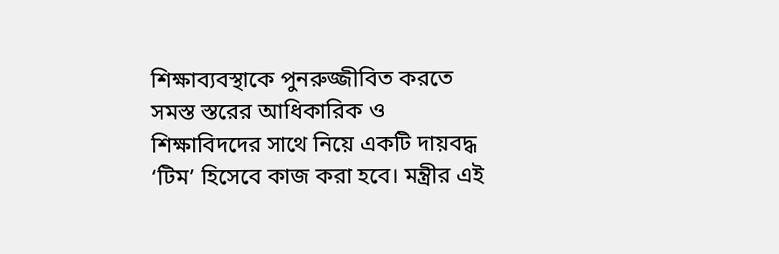শিক্ষাব্যবস্থাকে পুনরুজ্জীবিত করতে সমস্ত স্তরের আধিকারিক ও শিক্ষাবিদদের সাথে নিয়ে একটি দায়বদ্ধ ‘টিম’ হিসেবে কাজ করা হবে। মন্ত্রীর এই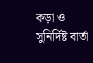কড়া ও সুনির্দিষ্ট বার্তা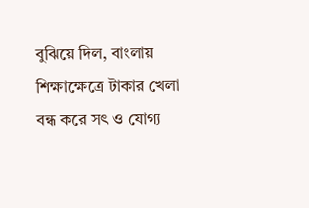বুঝিয়ে দিল, বাংলায় শিক্ষাক্ষেত্রে টাকার খেলা বন্ধ করে সৎ ও যোগ্য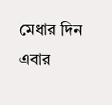মেধার দিন এবার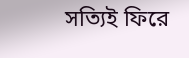সত্যিই ফিরে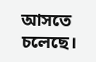আসতে চলেছে।